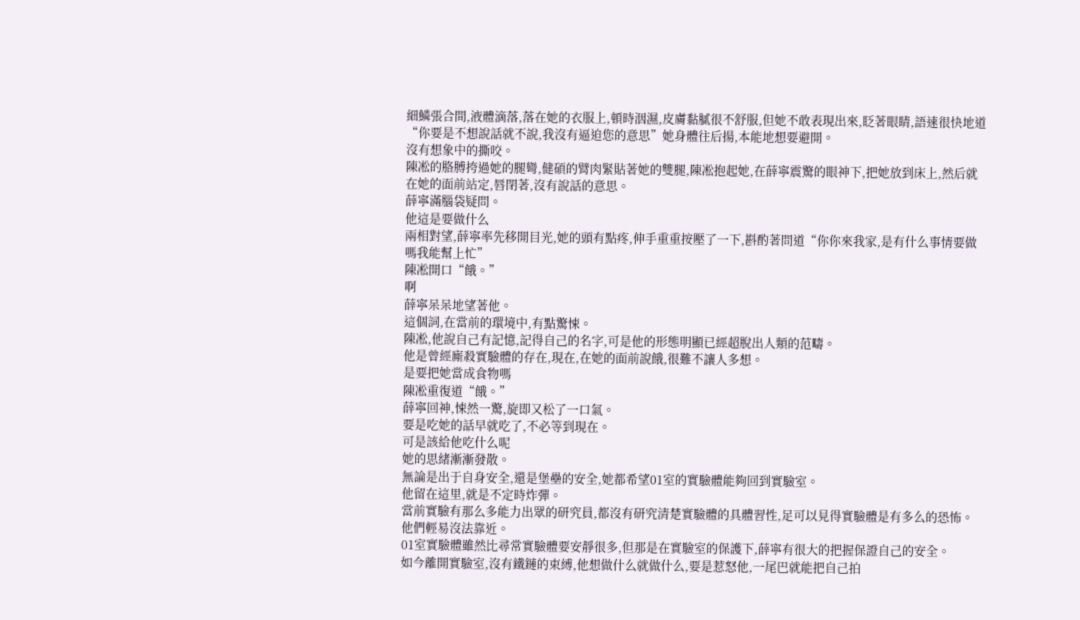細鱗張合間,液體滴落,落在她的衣服上,頓時洇濕,皮膚黏膩很不舒服,但她不敢表現出來,眨著眼睛,語速很快地道“你要是不想說話就不說,我沒有逼迫您的意思”她身體往后揚,本能地想要避開。
沒有想象中的撕咬。
陳凇的胳膊挎過她的腿彎,健碩的臂肉緊貼著她的雙腿,陳凇抱起她,在薛寧震驚的眼神下,把她放到床上,然后就在她的面前站定,唇閉著,沒有說話的意思。
薛寧滿腦袋疑問。
他這是要做什么
兩相對望,薛寧率先移開目光,她的頭有點疼,伸手重重按壓了一下,斟酌著問道“你你來我家,是有什么事情要做嗎我能幫上忙”
陳凇開口“餓。”
啊
薛寧呆呆地望著他。
這個詞,在當前的環境中,有點驚悚。
陳凇,他說自己有記憶,記得自己的名字,可是他的形態明顯已經超脫出人類的范疇。
他是曾經廝殺實驗體的存在,現在,在她的面前說餓,很難不讓人多想。
是要把她當成食物嗎
陳凇重復道“餓。”
薛寧回神,悚然一驚,旋即又松了一口氣。
要是吃她的話早就吃了,不必等到現在。
可是該給他吃什么呢
她的思緒漸漸發散。
無論是出于自身安全,還是堡壘的安全,她都希望01室的實驗體能夠回到實驗室。
他留在這里,就是不定時炸彈。
當前實驗有那么多能力出眾的研究員,都沒有研究清楚實驗體的具體習性,足可以見得實驗體是有多么的恐怖。
他們輕易沒法靠近。
01室實驗體雖然比尋常實驗體要安靜很多,但那是在實驗室的保護下,薛寧有很大的把握保證自己的安全。
如今離開實驗室,沒有鐵鏈的束縛,他想做什么就做什么,要是惹怒他,一尾巴就能把自己拍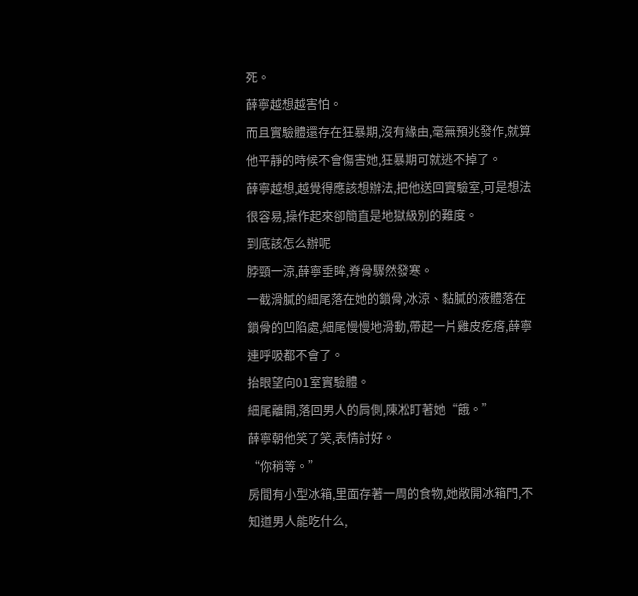死。
薛寧越想越害怕。
而且實驗體還存在狂暴期,沒有緣由,毫無預兆發作,就算他平靜的時候不會傷害她,狂暴期可就逃不掉了。
薛寧越想,越覺得應該想辦法,把他送回實驗室,可是想法很容易,操作起來卻簡直是地獄級別的難度。
到底該怎么辦呢
脖頸一涼,薛寧垂眸,脊骨驟然發寒。
一截滑膩的細尾落在她的鎖骨,冰涼、黏膩的液體落在鎖骨的凹陷處,細尾慢慢地滑動,帶起一片雞皮疙瘩,薛寧連呼吸都不會了。
抬眼望向01室實驗體。
細尾離開,落回男人的肩側,陳凇盯著她“餓。”
薛寧朝他笑了笑,表情討好。
“你稍等。”
房間有小型冰箱,里面存著一周的食物,她敞開冰箱門,不知道男人能吃什么,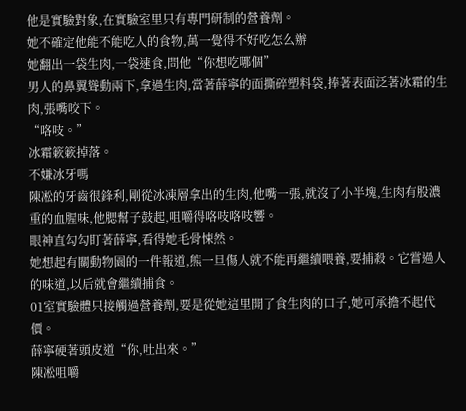他是實驗對象,在實驗室里只有專門研制的營養劑。
她不確定他能不能吃人的食物,萬一覺得不好吃怎么辦
她翻出一袋生肉,一袋速食,問他“你想吃哪個”
男人的鼻翼聳動兩下,拿過生肉,當著薛寧的面撕碎塑料袋,捧著表面泛著冰霜的生肉,張嘴咬下。
“咯吱。”
冰霜簌簌掉落。
不嫌冰牙嗎
陳凇的牙齒很鋒利,剛從冰凍層拿出的生肉,他嘴一張,就沒了小半塊,生肉有股濃重的血腥味,他腮幫子鼓起,咀嚼得咯吱咯吱響。
眼神直勾勾盯著薛寧,看得她毛骨悚然。
她想起有關動物園的一件報道,熊一旦傷人就不能再繼續喂養,要捕殺。它嘗過人的味道,以后就會繼續捕食。
01室實驗體只接觸過營養劑,要是從她這里開了食生肉的口子,她可承擔不起代價。
薛寧硬著頭皮道“你,吐出來。”
陳凇咀嚼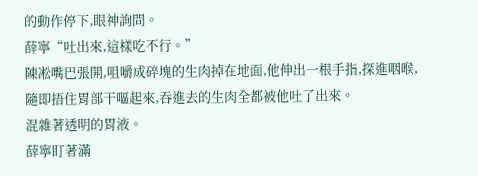的動作停下,眼神詢問。
薛寧“吐出來,這樣吃不行。”
陳凇嘴巴張開,咀嚼成碎塊的生肉掉在地面,他伸出一根手指,探進咽喉,隨即捂住胃部干嘔起來,吞進去的生肉全都被他吐了出來。
混雜著透明的胃液。
薛寧盯著滿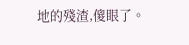地的殘渣,傻眼了。